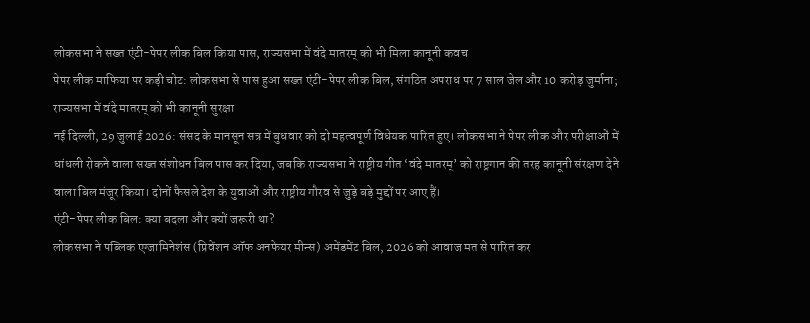लोकसभा ने सख्त एंटी-पेपर लीक बिल किया पास, राज्यसभा में वंदे मातरम् को भी मिला कानूनी कवच
पेपर लीक माफिया पर कड़ी चोट: लोकसभा से पास हुआ सख्त एंटी-पेपर लीक बिल, संगठित अपराध पर 7 साल जेल और 10 करोड़ जुर्माना; राज्यसभा में वंदे मातरम् को भी कानूनी सुरक्षा
नई दिल्ली, 29 जुलाई 2026: संसद के मानसून सत्र में बुधवार को दो महत्वपूर्ण विधेयक पारित हुए। लोकसभा ने पेपर लीक और परीक्षाओं में धांधली रोकने वाला सख्त संशोधन बिल पास कर दिया, जबकि राज्यसभा ने राष्ट्रीय गीत ‘वंदे मातरम्’ को राष्ट्रगान की तरह कानूनी संरक्षण देने वाला बिल मंजूर किया। दोनों फैसले देश के युवाओं और राष्ट्रीय गौरव से जुड़े बड़े मुद्दों पर आए हैं।
एंटी-पेपर लीक बिल: क्या बदला और क्यों जरूरी था?
लोकसभा ने पब्लिक एग्जामिनेशंस (प्रिवेंशन ऑफ अनफेयर मीन्स) अमेंडमेंट बिल, 2026 को आवाज मत से पारित कर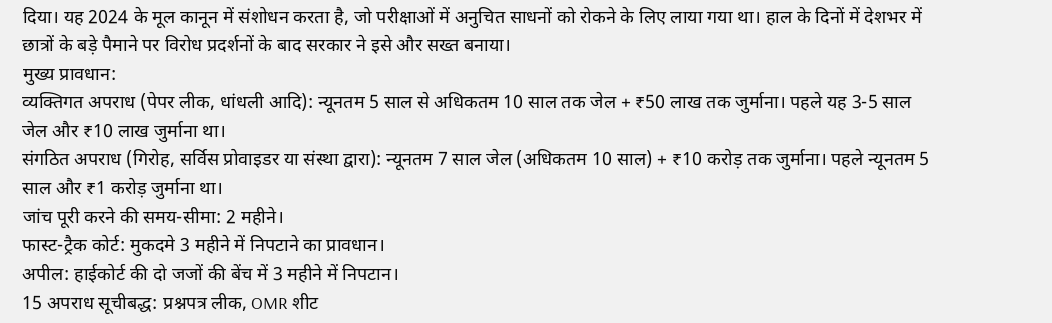दिया। यह 2024 के मूल कानून में संशोधन करता है, जो परीक्षाओं में अनुचित साधनों को रोकने के लिए लाया गया था। हाल के दिनों में देशभर में छात्रों के बड़े पैमाने पर विरोध प्रदर्शनों के बाद सरकार ने इसे और सख्त बनाया।
मुख्य प्रावधान:
व्यक्तिगत अपराध (पेपर लीक, धांधली आदि): न्यूनतम 5 साल से अधिकतम 10 साल तक जेल + ₹50 लाख तक जुर्माना। पहले यह 3-5 साल जेल और ₹10 लाख जुर्माना था।
संगठित अपराध (गिरोह, सर्विस प्रोवाइडर या संस्था द्वारा): न्यूनतम 7 साल जेल (अधिकतम 10 साल) + ₹10 करोड़ तक जुर्माना। पहले न्यूनतम 5 साल और ₹1 करोड़ जुर्माना था।
जांच पूरी करने की समय-सीमा: 2 महीने।
फास्ट-ट्रैक कोर्ट: मुकदमे 3 महीने में निपटाने का प्रावधान।
अपील: हाईकोर्ट की दो जजों की बेंच में 3 महीने में निपटान।
15 अपराध सूचीबद्ध: प्रश्नपत्र लीक, OMR शीट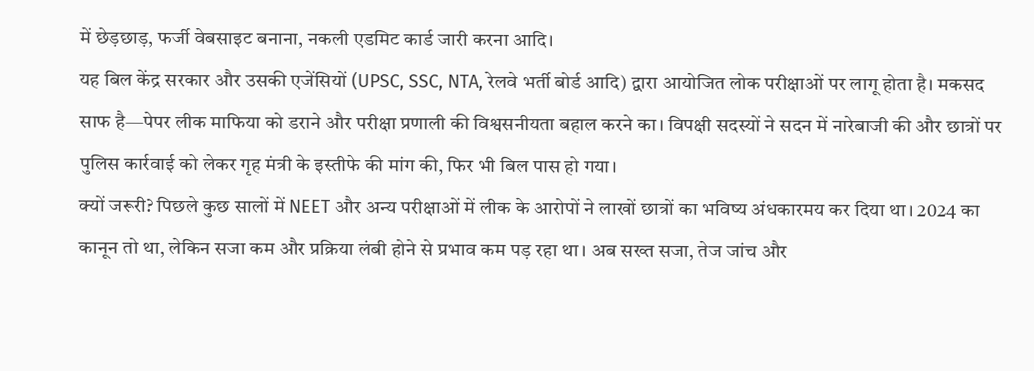में छेड़छाड़, फर्जी वेबसाइट बनाना, नकली एडमिट कार्ड जारी करना आदि।
यह बिल केंद्र सरकार और उसकी एजेंसियों (UPSC, SSC, NTA, रेलवे भर्ती बोर्ड आदि) द्वारा आयोजित लोक परीक्षाओं पर लागू होता है। मकसद साफ है—पेपर लीक माफिया को डराने और परीक्षा प्रणाली की विश्वसनीयता बहाल करने का। विपक्षी सदस्यों ने सदन में नारेबाजी की और छात्रों पर पुलिस कार्रवाई को लेकर गृह मंत्री के इस्तीफे की मांग की, फिर भी बिल पास हो गया।
क्यों जरूरी? पिछले कुछ सालों में NEET और अन्य परीक्षाओं में लीक के आरोपों ने लाखों छात्रों का भविष्य अंधकारमय कर दिया था। 2024 का कानून तो था, लेकिन सजा कम और प्रक्रिया लंबी होने से प्रभाव कम पड़ रहा था। अब सख्त सजा, तेज जांच और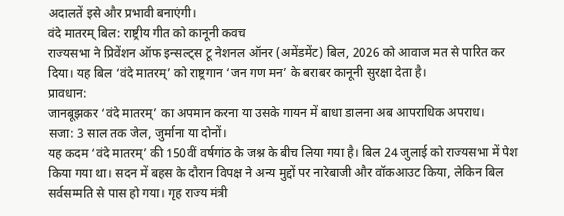अदालतें इसे और प्रभावी बनाएंगी।
वंदे मातरम् बिल: राष्ट्रीय गीत को कानूनी कवच
राज्यसभा ने प्रिवेंशन ऑफ इन्सल्ट्स टू नेशनल ऑनर (अमेंडमेंट) बिल, 2026 को आवाज मत से पारित कर दिया। यह बिल ‘वंदे मातरम्’ को राष्ट्रगान ‘जन गण मन’ के बराबर कानूनी सुरक्षा देता है।
प्रावधान:
जानबूझकर ‘वंदे मातरम्’ का अपमान करना या उसके गायन में बाधा डालना अब आपराधिक अपराध।
सजा: 3 साल तक जेल, जुर्माना या दोनों।
यह कदम ‘वंदे मातरम्’ की 150वीं वर्षगांठ के जश्न के बीच लिया गया है। बिल 24 जुलाई को राज्यसभा में पेश किया गया था। सदन में बहस के दौरान विपक्ष ने अन्य मुद्दों पर नारेबाजी और वॉकआउट किया, लेकिन बिल सर्वसम्मति से पास हो गया। गृह राज्य मंत्री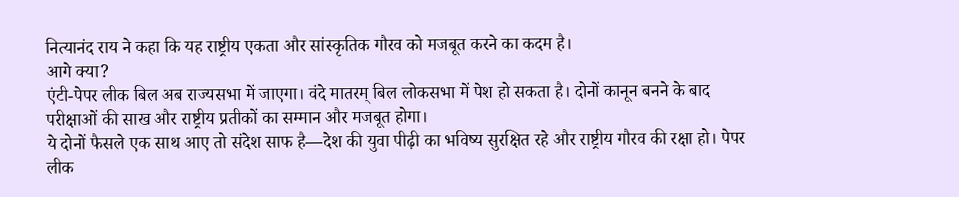नित्यानंद राय ने कहा कि यह राष्ट्रीय एकता और सांस्कृतिक गौरव को मजबूत करने का कदम है।
आगे क्या?
एंटी-पेपर लीक बिल अब राज्यसभा में जाएगा। वंदे मातरम् बिल लोकसभा में पेश हो सकता है। दोनों कानून बनने के बाद परीक्षाओं की साख और राष्ट्रीय प्रतीकों का सम्मान और मजबूत होगा।
ये दोनों फैसले एक साथ आए तो संदेश साफ है—देश की युवा पीढ़ी का भविष्य सुरक्षित रहे और राष्ट्रीय गौरव की रक्षा हो। पेपर लीक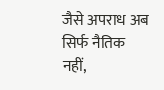जैसे अपराध अब सिर्फ नैतिक नहीं,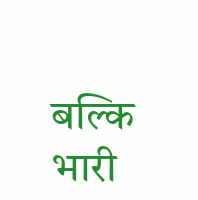बल्कि भारी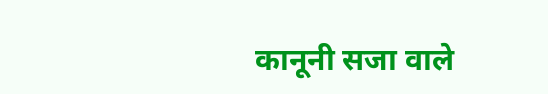कानूनी सजा वाले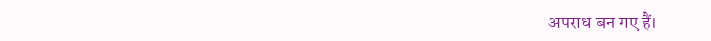अपराध बन गए हैं।